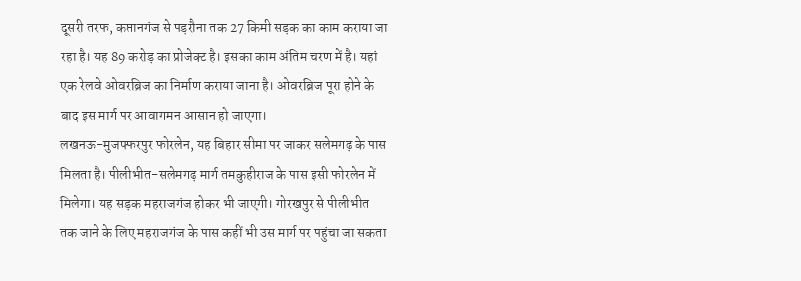दूसरी तरफ, कप्तानगंज से पड़रौना तक 27 किमी सड़क का काम कराया जा रहा है। यह 89 करोड़ का प्रोजेक्ट है। इसका काम अंतिम चरण में है। यहां एक रेलवे ओवरब्रिज का निर्माण कराया जाना है। ओवरब्रिज पूरा होने के बाद इस मार्ग पर आवागमन आसान हो जाएगा।
लखनऊ-मुजफ्फरपुर फोरलेन, यह बिहार सीमा पर जाकर सलेमगढ़ के पास मिलता है। पीलीभीत-सलेमगढ़ मार्ग तमकुहीराज के पास इसी फोरलेन में मिलेगा। यह सड़क महराजगंज होकर भी जाएगी। गोरखपुर से पीलीभीत तक जाने के लिए महराजगंज के पास कहीं भी उस मार्ग पर पहुंचा जा सकता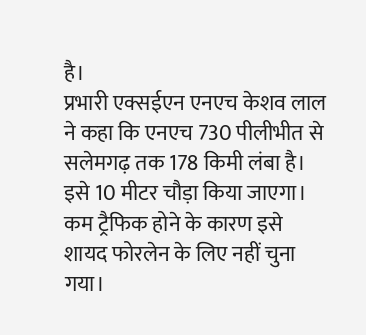है।
प्रभारी एक्सईएन एनएच केशव लाल ने कहा कि एनएच 730 पीलीभीत से सलेमगढ़ तक 178 किमी लंबा है। इसे 10 मीटर चौड़ा किया जाएगा। कम ट्रैफिक होने के कारण इसे शायद फोरलेन के लिए नहीं चुना गया।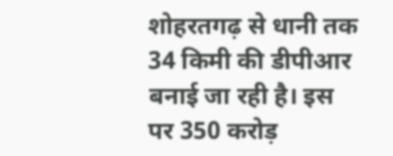शोहरतगढ़ से धानी तक 34 किमी की डीपीआर बनाई जा रही है। इस पर 350 करोड़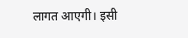लागत आएगी। इसी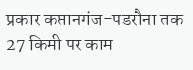प्रकार कप्तानगंज-पडरौना तक 27 किमी पर काम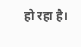हो रहा है।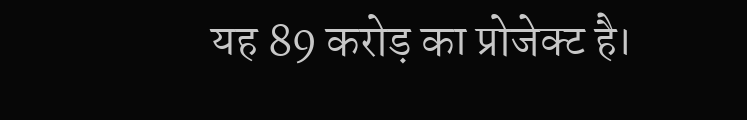यह 89 करोड़ का प्रोजेक्ट है।